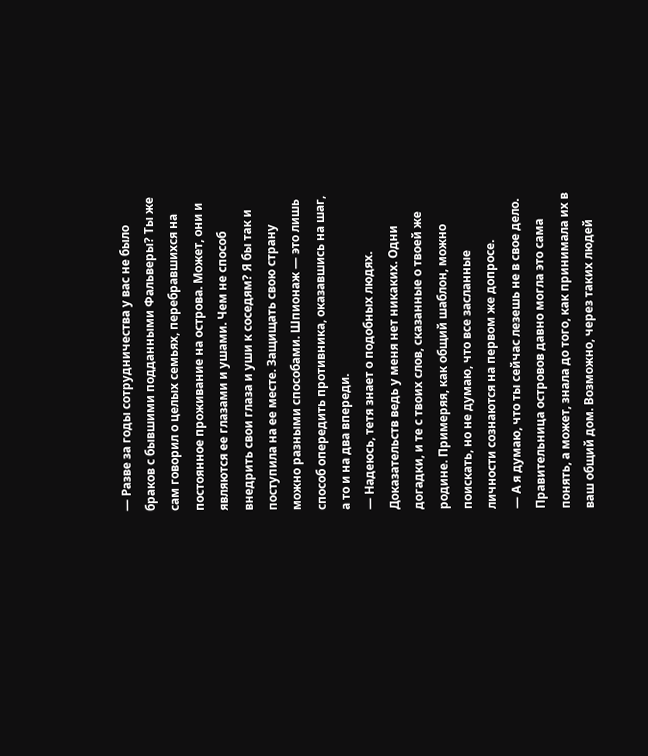— Разве за годы сотрудничества у вас не было браков с бывшими подданными Фальверы? Ты же сам говорил о целых семьях, перебравшихся на постоянное проживание на острова. Может, они и являются ее глазами и ушами. Чем не способ внедрить свои глаза и уши к соседям? Я бы так и поступила на ее месте. Защищать свою страну можно разными способами. Шпионаж — это лишь способ опередить противника, оказавшись на шаг, а то и на два впереди.
— Надеюсь, тетя знает о подобных людях. Доказательств ведь у меня нет никаких. Одни догадки, и те с твоих слов, сказанные о твоей же родине. Примеряя, как общий шаблон, можно поискать, но не думаю, что все засланные личности сознаются на первом же допросе.
— А я думаю, что ты сейчас лезешь не в свое дело. Правительница островов давно могла это сама понять, а может, знала до того, как принимала их в ваш общий дом. Возможно, через таких людей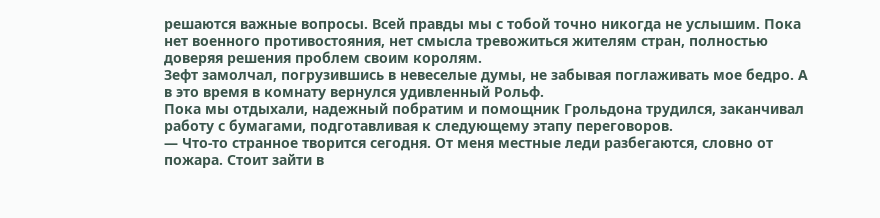решаются важные вопросы. Всей правды мы с тобой точно никогда не услышим. Пока нет военного противостояния, нет смысла тревожиться жителям стран, полностью доверяя решения проблем своим королям.
Зефт замолчал, погрузившись в невеселые думы, не забывая поглаживать мое бедро. А в это время в комнату вернулся удивленный Рольф.
Пока мы отдыхали, надежный побратим и помощник Грольдона трудился, заканчивал работу с бумагами, подготавливая к следующему этапу переговоров.
— Что-то странное творится сегодня. От меня местные леди разбегаются, словно от пожара. Стоит зайти в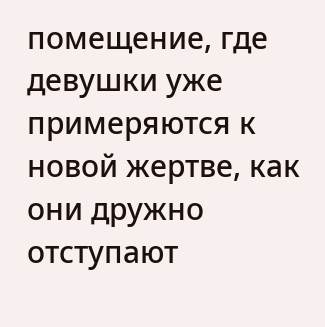помещение, где девушки уже примеряются к новой жертве, как они дружно отступают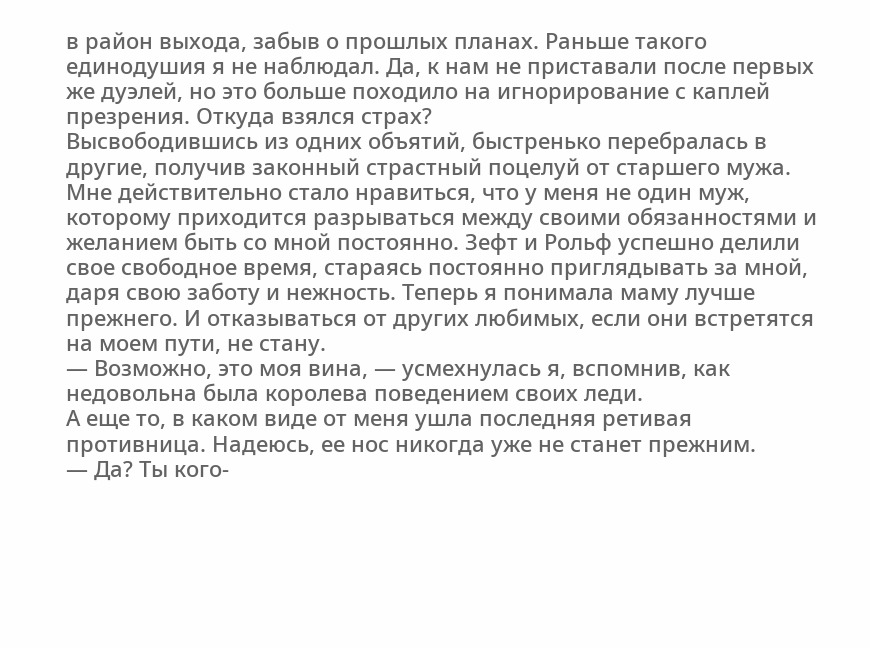в район выхода, забыв о прошлых планах. Раньше такого единодушия я не наблюдал. Да, к нам не приставали после первых же дуэлей, но это больше походило на игнорирование с каплей презрения. Откуда взялся страх?
Высвободившись из одних объятий, быстренько перебралась в другие, получив законный страстный поцелуй от старшего мужа. Мне действительно стало нравиться, что у меня не один муж, которому приходится разрываться между своими обязанностями и желанием быть со мной постоянно. Зефт и Рольф успешно делили свое свободное время, стараясь постоянно приглядывать за мной, даря свою заботу и нежность. Теперь я понимала маму лучше прежнего. И отказываться от других любимых, если они встретятся на моем пути, не стану.
— Возможно, это моя вина, — усмехнулась я, вспомнив, как недовольна была королева поведением своих леди.
А еще то, в каком виде от меня ушла последняя ретивая противница. Надеюсь, ее нос никогда уже не станет прежним.
— Да? Ты кого-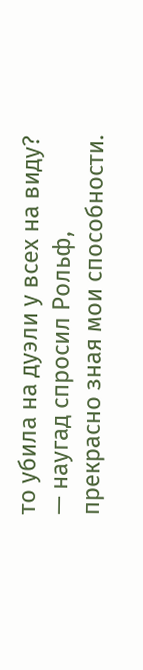то убила на дуэли у всех на виду? — наугад спросил Рольф, прекрасно зная мои способности.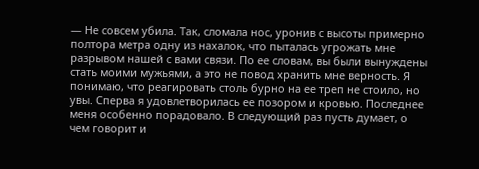— Не совсем убила. Так, сломала нос, уронив с высоты примерно полтора метра одну из нахалок, что пыталась угрожать мне разрывом нашей с вами связи. По ее словам, вы были вынуждены стать моими мужьями, а это не повод хранить мне верность. Я понимаю, что реагировать столь бурно на ее треп не стоило, но увы. Сперва я удовлетворилась ее позором и кровью. Последнее меня особенно порадовало. В следующий раз пусть думает, о чем говорит и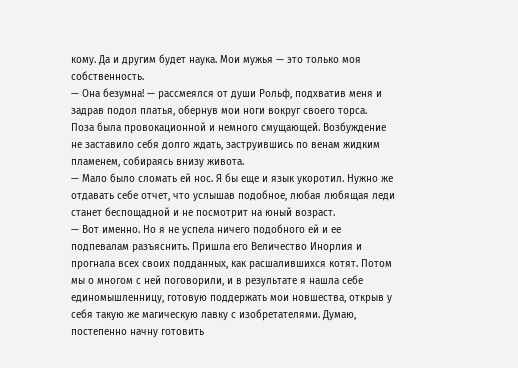кому. Да и другим будет наука. Мои мужья — это только моя собственность.
— Она безумна! — рассмеялся от души Рольф, подхватив меня и задрав подол платья, обернув мои ноги вокруг своего торса.
Поза была провокационной и немного смущающей. Возбуждение не заставило себя долго ждать, заструившись по венам жидким пламенем, собираясь внизу живота.
— Мало было сломать ей нос. Я бы еще и язык укоротил. Нужно же отдавать себе отчет, что услышав подобное, любая любящая леди станет беспощадной и не посмотрит на юный возраст.
— Вот именно. Но я не успела ничего подобного ей и ее подпевалам разъяснить. Пришла его Величество Инорлия и прогнала всех своих подданных, как расшалившихся котят. Потом мы о многом с ней поговорили, и в результате я нашла себе единомышленницу, готовую поддержать мои новшества, открыв у себя такую же магическую лавку с изобретателями. Думаю, постепенно начну готовить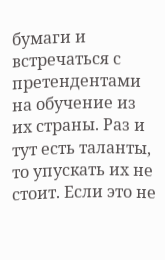бумаги и встречаться с претендентами на обучение из их страны. Раз и тут есть таланты, то упускать их не стоит. Если это не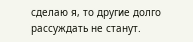сделаю я, то другие долго рассуждать не станут.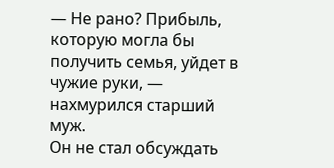— Не рано? Прибыль, которую могла бы получить семья, уйдет в чужие руки, — нахмурился старший муж.
Он не стал обсуждать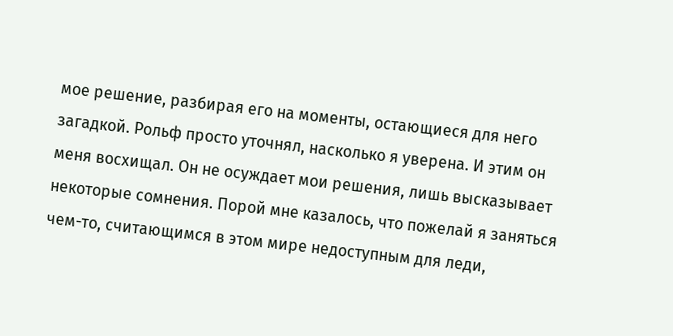мое решение, разбирая его на моменты, остающиеся для него загадкой. Рольф просто уточнял, насколько я уверена. И этим он меня восхищал. Он не осуждает мои решения, лишь высказывает некоторые сомнения. Порой мне казалось, что пожелай я заняться чем-то, считающимся в этом мире недоступным для леди,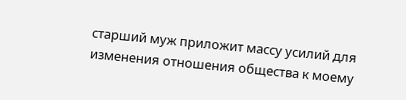старший муж приложит массу усилий для изменения отношения общества к моему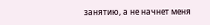занятию, а не начнет меня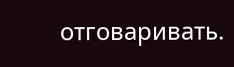отговаривать.